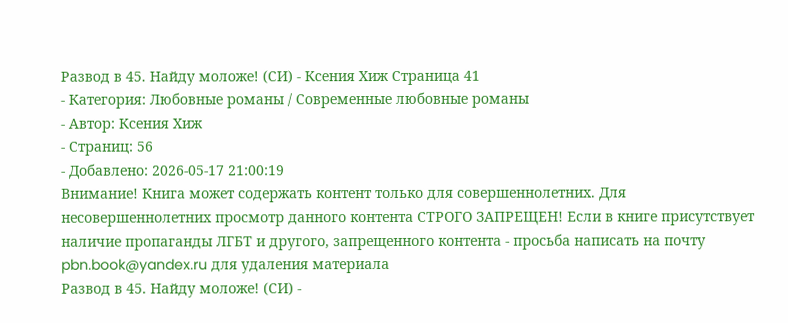Развод в 45. Найду моложе! (СИ) - Ксения Хиж Страница 41
- Категория: Любовные романы / Современные любовные романы
- Автор: Ксения Хиж
- Страниц: 56
- Добавлено: 2026-05-17 21:00:19
Внимание! Книга может содержать контент только для совершеннолетних. Для несовершеннолетних просмотр данного контента СТРОГО ЗАПРЕЩЕН! Если в книге присутствует наличие пропаганды ЛГБТ и другого, запрещенного контента - просьба написать на почту pbn.book@yandex.ru для удаления материала
Развод в 45. Найду моложе! (СИ) -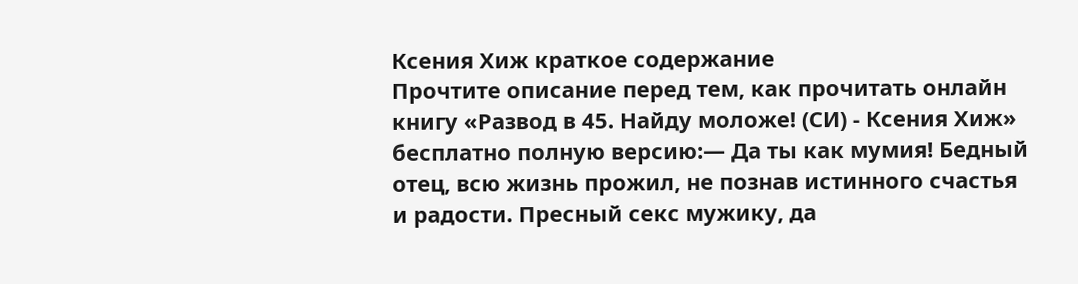Ксения Хиж краткое содержание
Прочтите описание перед тем, как прочитать онлайн книгу «Развод в 45. Найду моложе! (СИ) - Ксения Хиж» бесплатно полную версию:— Да ты как мумия! Бедный отец, всю жизнь прожил, не познав истинного счастья и радости. Пресный секс мужику, да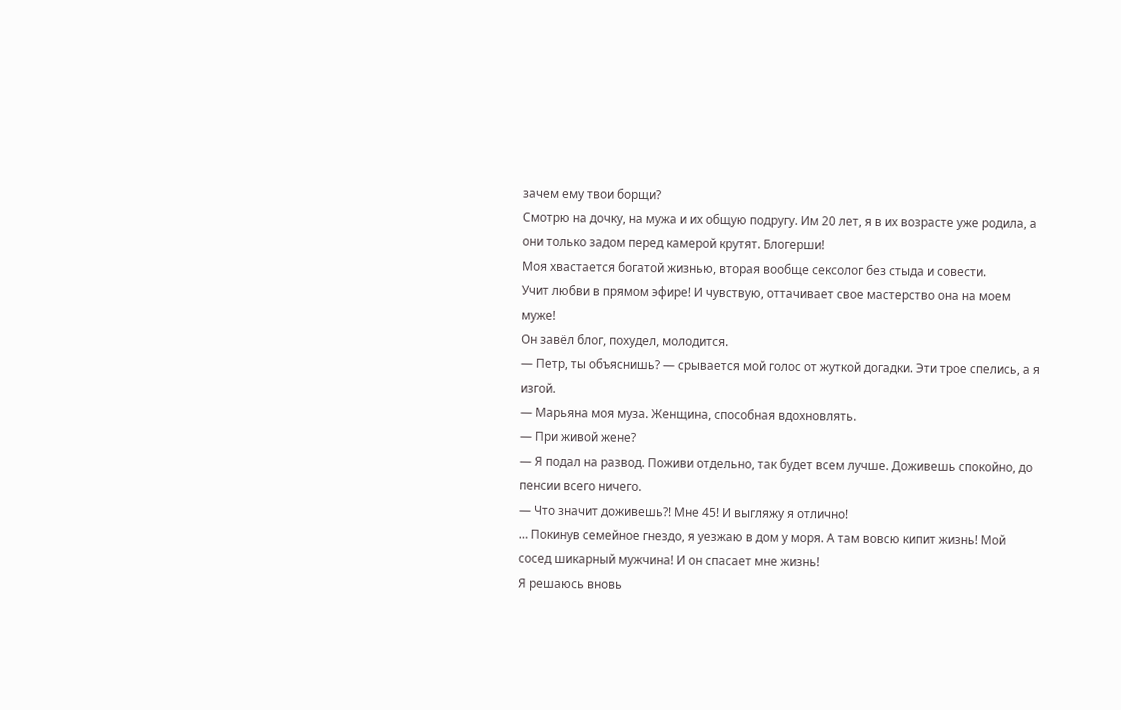зачем ему твои борщи?
Смотрю на дочку, на мужа и их общую подругу. Им 20 лет, я в их возрасте уже родила, а они только задом перед камерой крутят. Блогерши!
Моя хвастается богатой жизнью, вторая вообще сексолог без стыда и совести.
Учит любви в прямом эфире! И чувствую, оттачивает свое мастерство она на моем муже!
Он завёл блог, похудел, молодится.
— Петр, ты объяснишь? — срывается мой голос от жуткой догадки. Эти трое спелись, а я изгой.
— Марьяна моя муза. Женщина, способная вдохновлять.
— При живой жене?
— Я подал на развод. Поживи отдельно, так будет всем лучше. Доживешь спокойно, до пенсии всего ничего.
— Что значит доживешь?! Мне 45! И выгляжу я отлично!
… Покинув семейное гнездо, я уезжаю в дом у моря. А там вовсю кипит жизнь! Мой сосед шикарный мужчина! И он спасает мне жизнь!
Я решаюсь вновь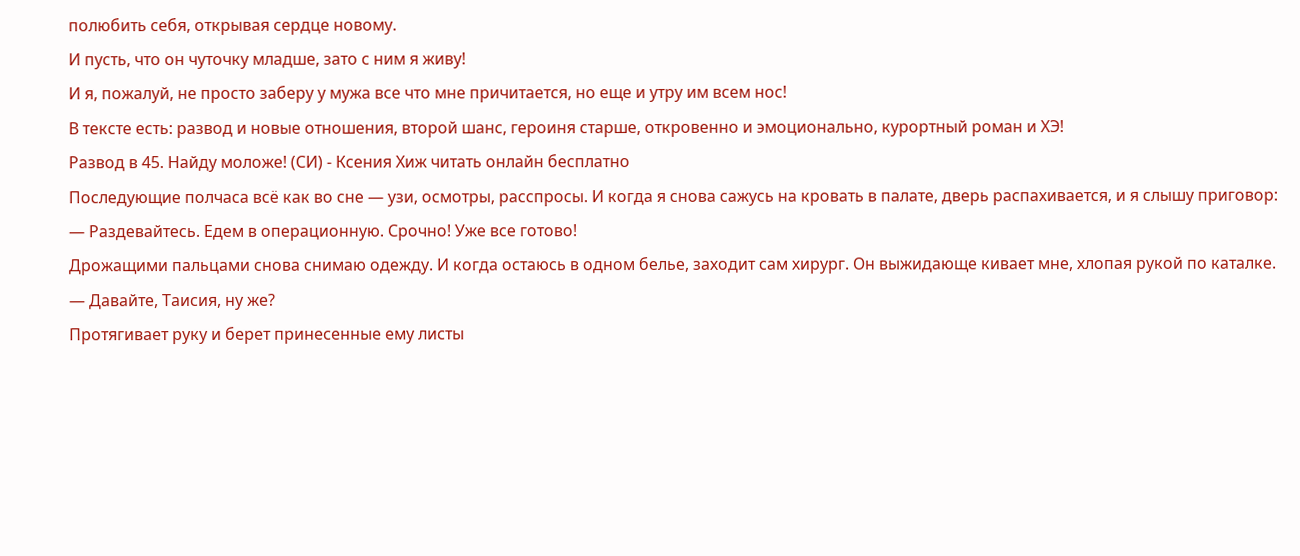полюбить себя, открывая сердце новому.
И пусть, что он чуточку младше, зато с ним я живу!
И я, пожалуй, не просто заберу у мужа все что мне причитается, но еще и утру им всем нос!
В тексте есть: развод и новые отношения, второй шанс, героиня старше, откровенно и эмоционально, курортный роман и ХЭ!
Развод в 45. Найду моложе! (СИ) - Ксения Хиж читать онлайн бесплатно
Последующие полчаса всё как во сне — узи, осмотры, расспросы. И когда я снова сажусь на кровать в палате, дверь распахивается, и я слышу приговор:
— Раздевайтесь. Едем в операционную. Срочно! Уже все готово!
Дрожащими пальцами снова снимаю одежду. И когда остаюсь в одном белье, заходит сам хирург. Он выжидающе кивает мне, хлопая рукой по каталке.
— Давайте, Таисия, ну же?
Протягивает руку и берет принесенные ему листы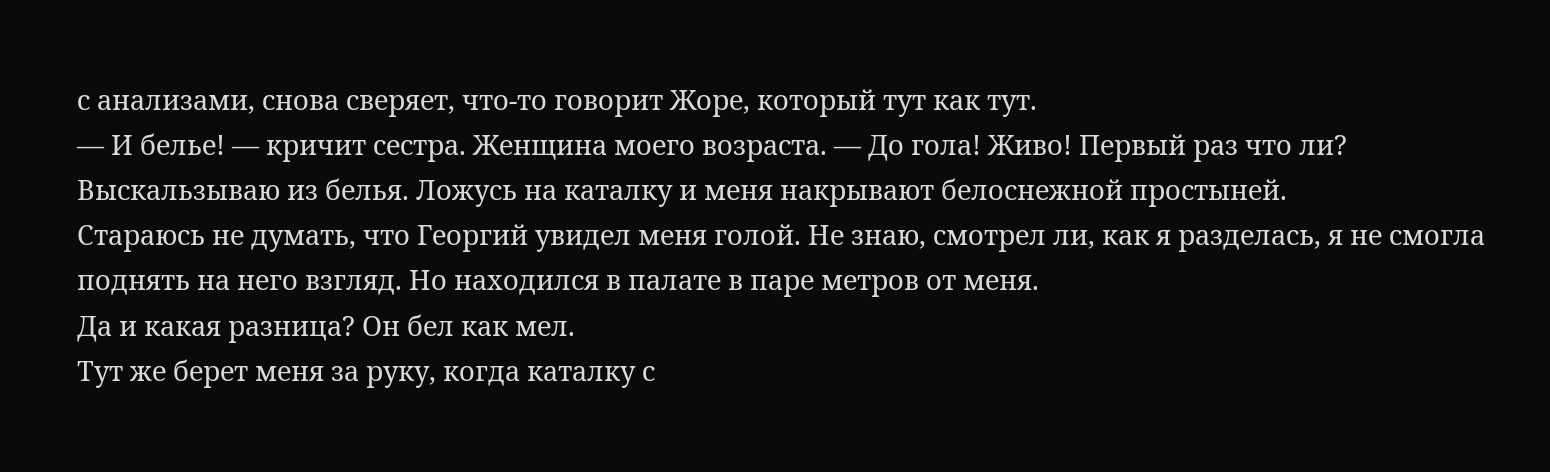с анализами, снова сверяет, что-то говорит Жоре, который тут как тут.
— И белье! — кричит сестра. Женщина моего возраста. — До гола! Живо! Первый раз что ли?
Выскальзываю из белья. Ложусь на каталку и меня накрывают белоснежной простыней.
Стараюсь не думать, что Георгий увидел меня голой. Не знаю, смотрел ли, как я разделась, я не смогла поднять на него взгляд. Но находился в палате в паре метров от меня.
Да и какая разница? Он бел как мел.
Тут же берет меня за руку, когда каталку с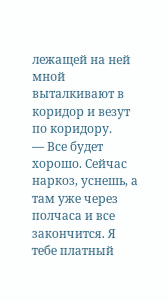лежащей на ней мной выталкивают в коридор и везут по коридору.
— Все будет хорошо. Сейчас наркоз, уснешь, а там уже через полчаса и все закончится. Я тебе платный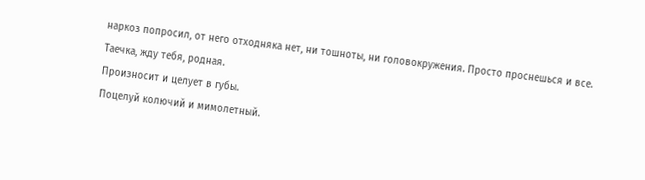наркоз попросил, от него отходняка нет, ни тошноты, ни головокружения. Просто проснешься и все. Таечка, жду тебя, родная.
Произносит и целует в губы.
Поцелуй колючий и мимолетный.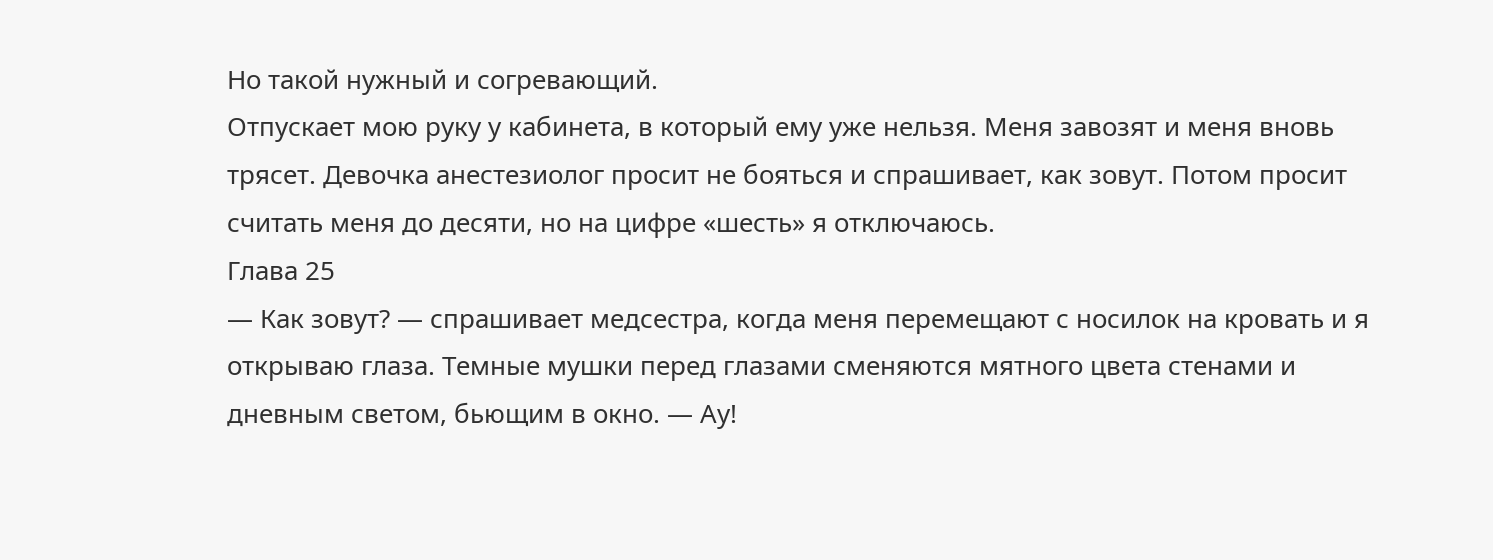Но такой нужный и согревающий.
Отпускает мою руку у кабинета, в который ему уже нельзя. Меня завозят и меня вновь трясет. Девочка анестезиолог просит не бояться и спрашивает, как зовут. Потом просит считать меня до десяти, но на цифре «шесть» я отключаюсь.
Глава 25
— Как зовут? — спрашивает медсестра, когда меня перемещают с носилок на кровать и я открываю глаза. Темные мушки перед глазами сменяются мятного цвета стенами и дневным светом, бьющим в окно. — Ау!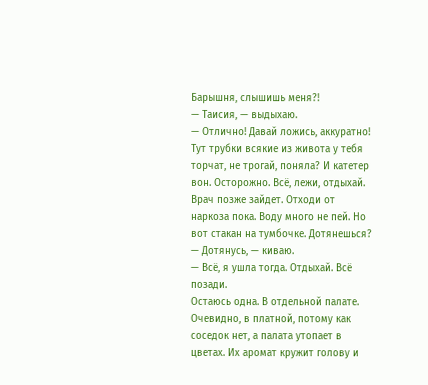Барышня, слышишь меня?!
— Таисия, — выдыхаю.
— Отлично! Давай ложись, аккуратно! Тут трубки всякие из живота у тебя торчат, не трогай, поняла? И катетер вон. Осторожно. Всё, лежи, отдыхай. Врач позже зайдет. Отходи от наркоза пока. Воду много не пей. Но вот стакан на тумбочке. Дотянешься?
— Дотянусь, — киваю.
— Всё, я ушла тогда. Отдыхай. Всё позади.
Остаюсь одна. В отдельной палате. Очевидно, в платной, потому как соседок нет, а палата утопает в цветах. Их аромат кружит голову и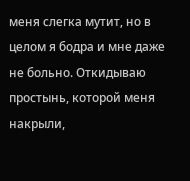меня слегка мутит, но в целом я бодра и мне даже не больно. Откидываю простынь, которой меня накрыли,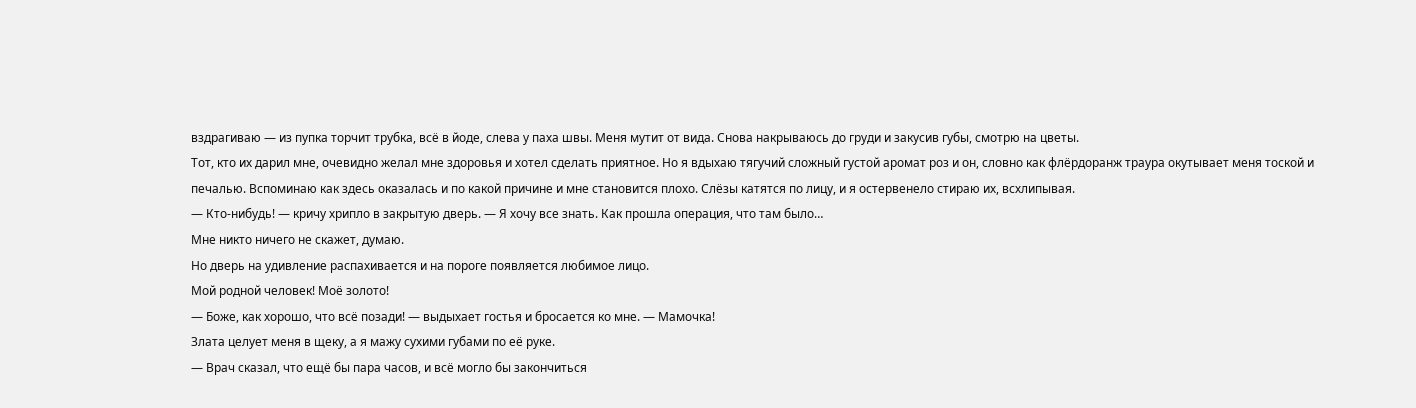вздрагиваю — из пупка торчит трубка, всё в йоде, слева у паха швы. Меня мутит от вида. Снова накрываюсь до груди и закусив губы, смотрю на цветы.
Тот, кто их дарил мне, очевидно желал мне здоровья и хотел сделать приятное. Но я вдыхаю тягучий сложный густой аромат роз и он, словно как флёрдоранж траура окутывает меня тоской и печалью. Вспоминаю как здесь оказалась и по какой причине и мне становится плохо. Слёзы катятся по лицу, и я остервенело стираю их, всхлипывая.
— Кто-нибудь! — кричу хрипло в закрытую дверь. — Я хочу все знать. Как прошла операция, что там было…
Мне никто ничего не скажет, думаю.
Но дверь на удивление распахивается и на пороге появляется любимое лицо.
Мой родной человек! Моё золото!
— Боже, как хорошо, что всё позади! — выдыхает гостья и бросается ко мне. — Мамочка!
Злата целует меня в щеку, а я мажу сухими губами по её руке.
— Врач сказал, что ещё бы пара часов, и всё могло бы закончиться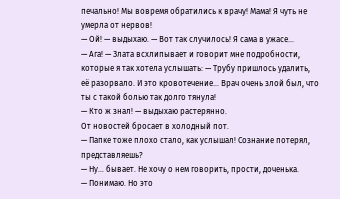печально! Мы вовремя обратились к врачу! Мама! Я чуть не умерла от нервов!
— Ой! — выдыхаю. — Вот так случилось! Я сама в ужасе…
— Ага! — Злата всхлипывает и говорит мне подробности, которые я так хотела услышать: — Трубу пришлось удалить, её разорвало. И это кровотечение… Врач очень злой был, что ты с такой болью так долго тянула!
— Кто ж знал! — выдыхаю растерянно.
От новостей бросает в холодный пот.
— Папке тоже плохо стало, как услышал! Сознание потерял, представляешь?
— Ну… бывает. Не хочу о нем говорить, прости, доченька.
— Понимаю. Но это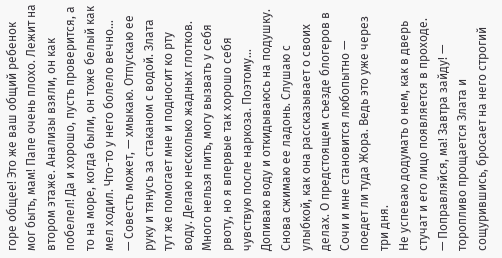горе общее! Это же ваш общий ребенок мог быть, мам! Папе очень плохо. Лежит на втором этаже. Анализы взяли, он как побелел! Да и хорошо, пусть проверится, а то на море, когда были, он тоже белый как мел ходил. Что-то у него болело вечно…
— Совесть может, — хмыкаю. Отпускаю ее руку и тянусь за стаканом с водой. Злата тут же помогает мне и подносит ко рту воду. Делаю несколько жадных глотков. Много нельзя пить, могу вызвать у себя рвоту, но я впервые так хорошо себя чувствую после наркоза. Поэтому…
Допиваю воду и откидываюсь на подушку. Снова сжимаю ее ладонь. Слушаю с улыбкой, как она рассказывает о своих делах. О предстоящем съезде блогеров в Сочи и мне становится любопытно — поедет ли туда Жора. Ведь это уже через три дня.
Не успеваю додумать о нем, как в дверь стучат и его лицо появляется в проходе.
— Поправляйся, ма! Завтра зайду! — торопливо прощается Злата и сощурившись, бросает на него строгий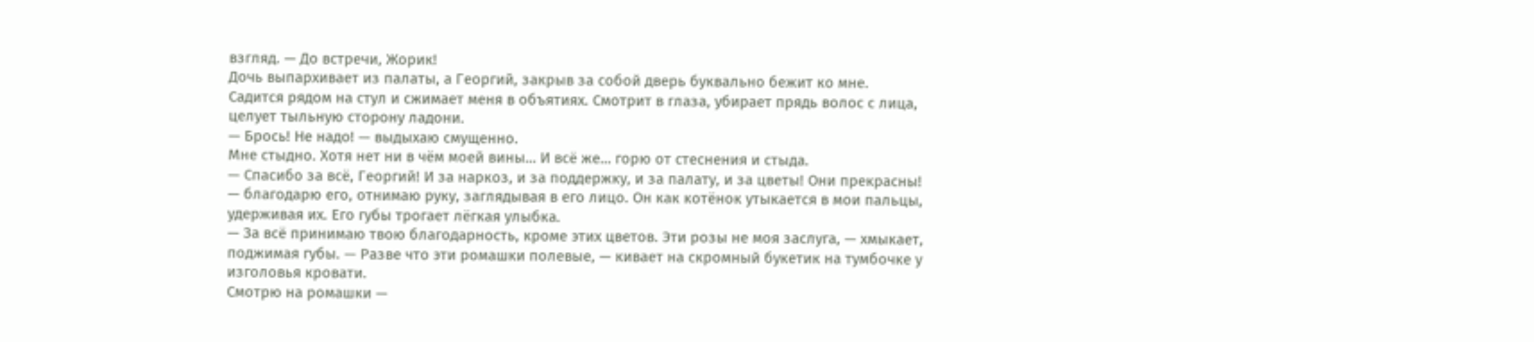взгляд. — До встречи, Жорик!
Дочь выпархивает из палаты, а Георгий, закрыв за собой дверь буквально бежит ко мне. Садится рядом на стул и сжимает меня в объятиях. Смотрит в глаза, убирает прядь волос с лица, целует тыльную сторону ладони.
— Брось! Не надо! — выдыхаю смущенно.
Мне стыдно. Хотя нет ни в чём моей вины… И всё же… горю от стеснения и стыда.
— Спасибо за всё, Георгий! И за наркоз, и за поддержку, и за палату, и за цветы! Они прекрасны! — благодарю его, отнимаю руку, заглядывая в его лицо. Он как котёнок утыкается в мои пальцы, удерживая их. Его губы трогает лёгкая улыбка.
— За всё принимаю твою благодарность, кроме этих цветов. Эти розы не моя заслуга, — хмыкает, поджимая губы. — Разве что эти ромашки полевые, — кивает на скромный букетик на тумбочке у изголовья кровати.
Смотрю на ромашки —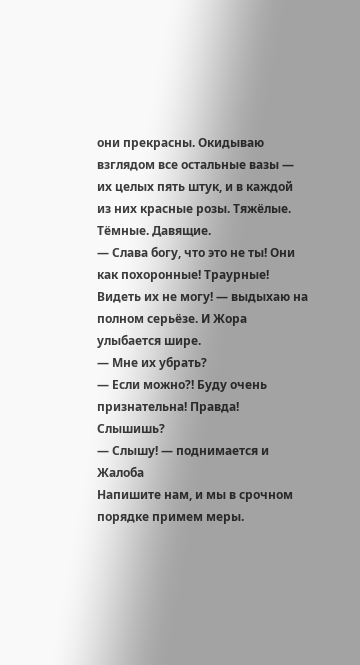они прекрасны. Окидываю взглядом все остальные вазы — их целых пять штук, и в каждой из них красные розы. Тяжёлые. Тёмные. Давящие.
— Слава богу, что это не ты! Они как похоронные! Траурные! Видеть их не могу! — выдыхаю на полном серьёзе. И Жора улыбается шире.
— Мне их убрать?
— Если можно?! Буду очень признательна! Правда! Слышишь?
— Слышу! — поднимается и
Жалоба
Напишите нам, и мы в срочном порядке примем меры.